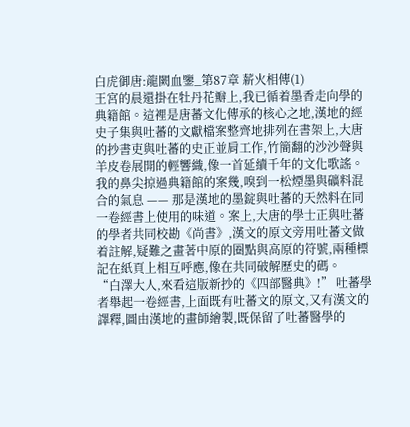白虎御唐:龍闕血鑒_第87章 薪火相傳(1)
王宮的晨還掛在牡丹花瓣上,我已循着墨香走向學的典籍館。這裡是唐蕃文化傳承的核心之地,漢地的經史子集與吐蕃的文獻檔案整齊地排列在書架上,大唐的抄書吏與吐蕃的史正並肩工作,竹簡翻的沙沙聲與羊皮卷展開的輕響織,像一首延續千年的文化歌謠。
我的鼻尖掠過典籍館的案幾,嗅到一松煙墨與礦料混合的氣息 —— 那是漢地的墨錠與吐蕃的天然料在同一卷經書上使用的味道。案上,大唐的學士正與吐蕃的學者共同校勘《尚書》,漢文的原文旁用吐蕃文做着註解,疑難之畫著中原的圈點與高原的符號,兩種標記在紙頁上相互呼應,像在共同破解歷史的碼。
“白澤大人,來看這版新抄的《四部醫典》!” 吐蕃學者舉起一卷經書,上面既有吐蕃文的原文,又有漢文的譯釋,圖由漢地的畫師繪製,既保留了吐蕃醫學的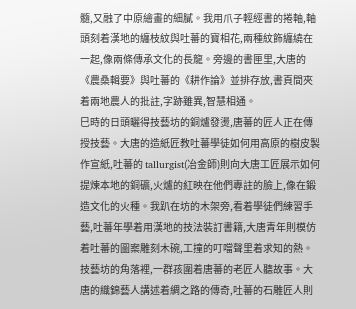髓,又融了中原繪畫的細膩。我用爪子輕經書的捲軸,軸頭刻着漢地的纏枝紋與吐蕃的寶相花,兩種紋飾纏繞在一起,像兩條傳承文化的長龍。旁邊的書匣里,大唐的《農桑輯要》與吐蕃的《耕作論》並排存放,書頁間夾着兩地農人的批註,字跡雖異,智慧相通。
巳時的日頭曬得技藝坊的銅爐發燙,唐蕃的匠人正在傳授技藝。大唐的造紙匠教吐蕃學徒如何用高原的樹皮製作宣紙,吐蕃的 tallurgist(冶金師)則向大唐工匠展示如何提煉本地的銅礦,火爐的紅映在他們專註的臉上,像在鍛造文化的火種。我趴在坊的木架旁,看着學徒們練習手藝,吐蕃年學着用漢地的技法裝訂書籍,大唐青年則模仿着吐蕃的圖案雕刻木碗,工撞的叮噹聲里着求知的熱。
技藝坊的角落裡,一群孩圍着唐蕃的老匠人聽故事。大唐的織錦藝人講述着綢之路的傳奇,吐蕃的石雕匠人則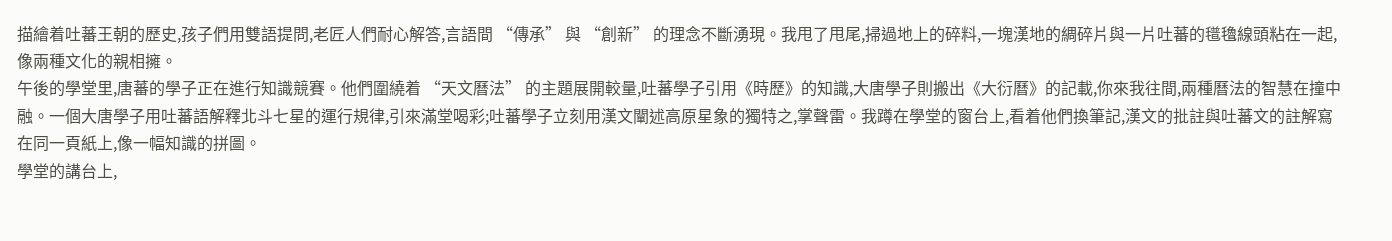描繪着吐蕃王朝的歷史,孩子們用雙語提問,老匠人們耐心解答,言語間 “傳承” 與 “創新” 的理念不斷湧現。我甩了甩尾,掃過地上的碎料,一塊漢地的綢碎片與一片吐蕃的氆氌線頭粘在一起,像兩種文化的親相擁。
午後的學堂里,唐蕃的學子正在進行知識競賽。他們圍繞着 “天文曆法” 的主題展開較量,吐蕃學子引用《時歷》的知識,大唐學子則搬出《大衍曆》的記載,你來我往間,兩種曆法的智慧在撞中融。一個大唐學子用吐蕃語解釋北斗七星的運行規律,引來滿堂喝彩;吐蕃學子立刻用漢文闡述高原星象的獨特之,掌聲雷。我蹲在學堂的窗台上,看着他們換筆記,漢文的批註與吐蕃文的註解寫在同一頁紙上,像一幅知識的拼圖。
學堂的講台上,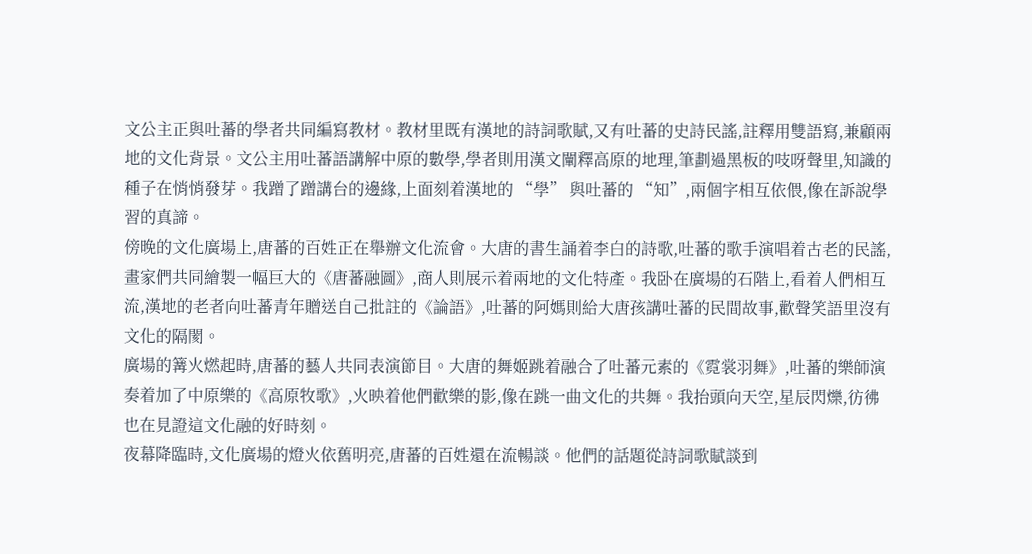文公主正與吐蕃的學者共同編寫教材。教材里既有漢地的詩詞歌賦,又有吐蕃的史詩民謠,註釋用雙語寫,兼顧兩地的文化背景。文公主用吐蕃語講解中原的數學,學者則用漢文闡釋高原的地理,筆劃過黑板的吱呀聲里,知識的種子在悄悄發芽。我蹭了蹭講台的邊緣,上面刻着漢地的 “學” 與吐蕃的 “知”,兩個字相互依偎,像在訴說學習的真諦。
傍晚的文化廣場上,唐蕃的百姓正在舉辦文化流會。大唐的書生誦着李白的詩歌,吐蕃的歌手演唱着古老的民謠,畫家們共同繪製一幅巨大的《唐蕃融圖》,商人則展示着兩地的文化特產。我卧在廣場的石階上,看着人們相互流,漢地的老者向吐蕃青年贈送自己批註的《論語》,吐蕃的阿媽則給大唐孩講吐蕃的民間故事,歡聲笑語里沒有文化的隔閡。
廣場的篝火燃起時,唐蕃的藝人共同表演節目。大唐的舞姬跳着融合了吐蕃元素的《霓裳羽舞》,吐蕃的樂師演奏着加了中原樂的《高原牧歌》,火映着他們歡樂的影,像在跳一曲文化的共舞。我抬頭向天空,星辰閃爍,彷彿也在見證這文化融的好時刻。
夜幕降臨時,文化廣場的燈火依舊明亮,唐蕃的百姓還在流暢談。他們的話題從詩詞歌賦談到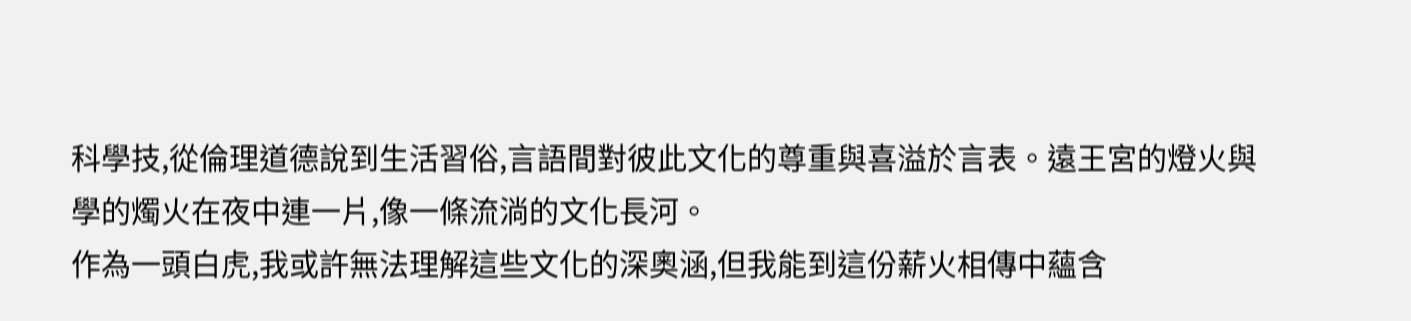科學技,從倫理道德說到生活習俗,言語間對彼此文化的尊重與喜溢於言表。遠王宮的燈火與學的燭火在夜中連一片,像一條流淌的文化長河。
作為一頭白虎,我或許無法理解這些文化的深奧涵,但我能到這份薪火相傳中蘊含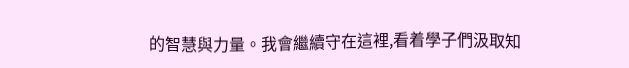的智慧與力量。我會繼續守在這裡,看着學子們汲取知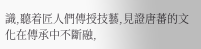識,聽着匠人們傳授技藝,見證唐蕃的文化在傳承中不斷融,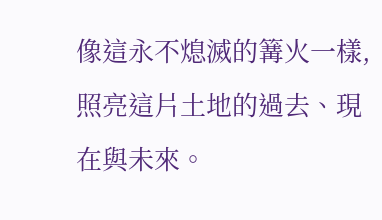像這永不熄滅的篝火一樣,照亮這片土地的過去、現在與未來。